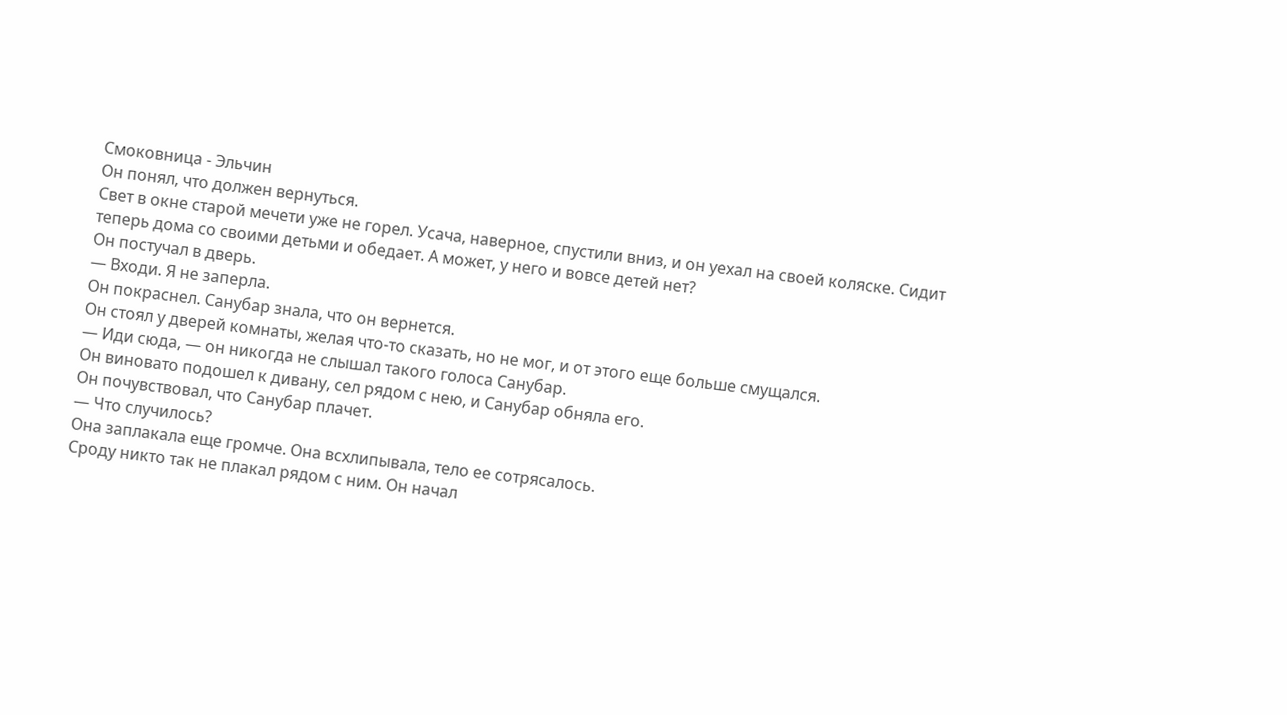Смоковница - Эльчин
Он понял, что должен вернуться.
Свет в окне старой мечети уже не горел. Усача, наверное, спустили вниз, и он уехал на своей коляске. Сидит теперь дома со своими детьми и обедает. А может, у него и вовсе детей нет?
Он постучал в дверь.
— Входи. Я не заперла.
Он покраснел. Санубар знала, что он вернется.
Он стоял у дверей комнаты, желая что-то сказать, но не мог, и от этого еще больше смущался.
— Иди сюда, — он никогда не слышал такого голоса Санубар.
Он виновато подошел к дивану, сел рядом с нею, и Санубар обняла его.
Он почувствовал, что Санубар плачет.
— Что случилось?
Она заплакала еще громче. Она всхлипывала, тело ее сотрясалось.
Сроду никто так не плакал рядом с ним. Он начал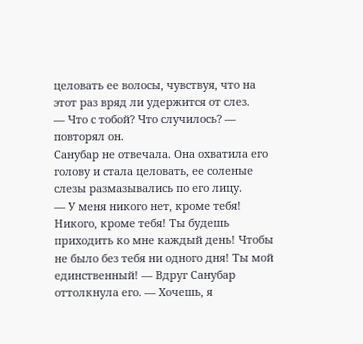целовать ее волосы, чувствуя, что на этот раз вряд ли удержится от слез.
— Что с тобой? Что случилось? — повторял он.
Санубар не отвечала. Она охватила его голову и стала целовать, ее соленые слезы размазывались по его лицу.
— У меня никого нет, кроме тебя! Никого, кроме тебя! Ты будешь приходить ко мне каждый день! Чтобы не было без тебя ни одного дня! Ты мой единственный! — Вдруг Санубар оттолкнула его. — Хочешь, я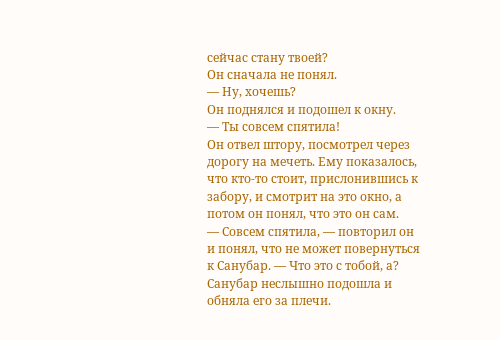сейчас стану твоей?
Он сначала не понял.
— Ну, хочешь?
Он поднялся и подошел к окну.
— Ты совсем спятила!
Он отвел штору, посмотрел через дорогу на мечеть. Ему показалось, что кто-то стоит, прислонившись к забору, и смотрит на это окно, а потом он понял, что это он сам.
— Совсем спятила, — повторил он и понял, что не может повернуться к Санубар. — Что это с тобой, а?
Санубар неслышно подошла и обняла его за плечи.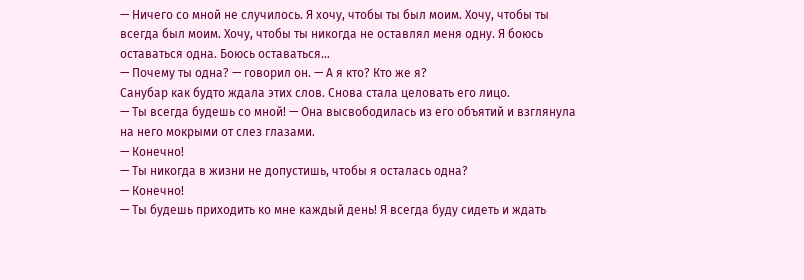— Ничего со мной не случилось. Я хочу, чтобы ты был моим. Хочу, чтобы ты всегда был моим. Хочу, чтобы ты никогда не оставлял меня одну. Я боюсь оставаться одна. Боюсь оставаться…
— Почему ты одна? — говорил он. — А я кто? Кто же я?
Санубар как будто ждала этих слов. Снова стала целовать его лицо.
— Ты всегда будешь со мной! — Она высвободилась из его объятий и взглянула на него мокрыми от слез глазами.
— Конечно!
— Ты никогда в жизни не допустишь, чтобы я осталась одна?
— Конечно!
— Ты будешь приходить ко мне каждый день! Я всегда буду сидеть и ждать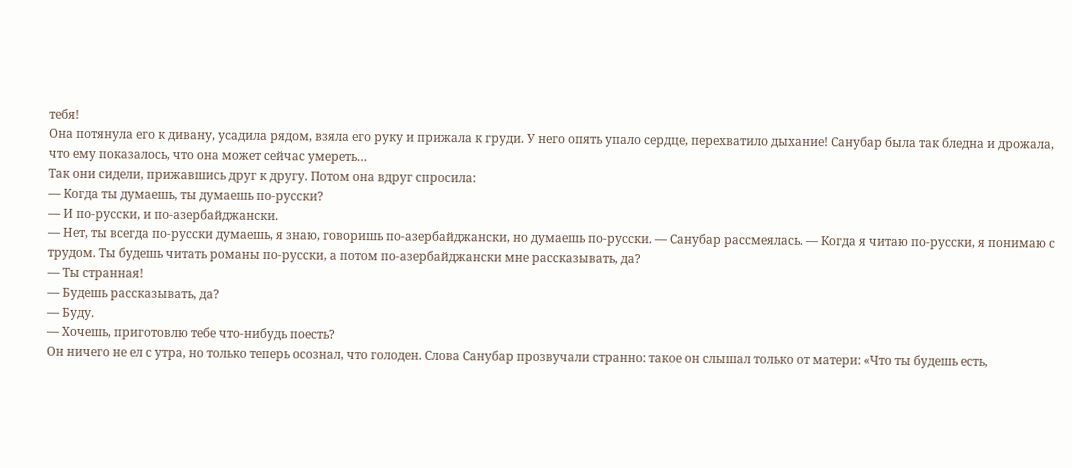тебя!
Она потянула его к дивану, усадила рядом, взяла его руку и прижала к груди. У него опять упало сердце, перехватило дыхание! Санубар была так бледна и дрожала, что ему показалось, что она может сейчас умереть…
Так они сидели, прижавшись друг к другу. Потом она вдруг спросила:
— Когда ты думаешь, ты думаешь по-русски?
— И по-русски, и по-азербайджански.
— Нет, ты всегда по-русски думаешь, я знаю, говоришь по-азербайджански, но думаешь по-русски. — Санубар рассмеялась. — Когда я читаю по-русски, я понимаю с трудом. Ты будешь читать романы по-русски, а потом по-азербайджански мне рассказывать, да?
— Ты странная!
— Будешь рассказывать, да?
— Буду.
— Хочешь, приготовлю тебе что-нибудь поесть?
Он ничего не ел с утра, но только теперь осознал, что голоден. Слова Санубар прозвучали странно: такое он слышал только от матери: «Что ты будешь есть,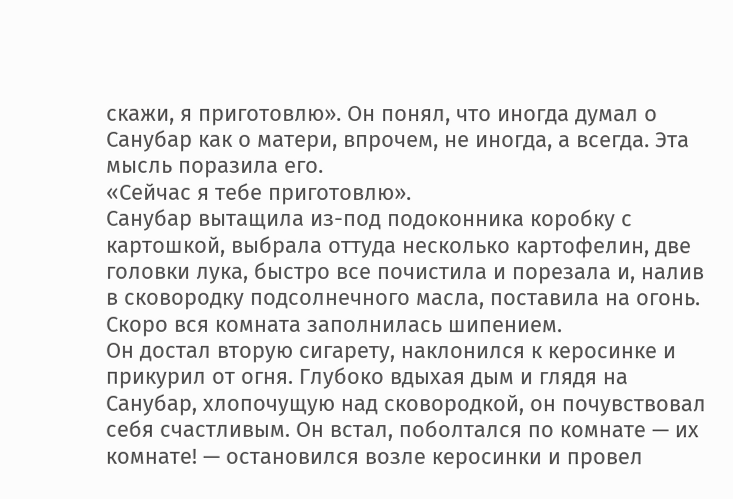скажи, я приготовлю». Он понял, что иногда думал о Санубар как о матери, впрочем, не иногда, а всегда. Эта мысль поразила его.
«Сейчас я тебе приготовлю».
Санубар вытащила из-под подоконника коробку с картошкой, выбрала оттуда несколько картофелин, две головки лука, быстро все почистила и порезала и, налив в сковородку подсолнечного масла, поставила на огонь. Скоро вся комната заполнилась шипением.
Он достал вторую сигарету, наклонился к керосинке и прикурил от огня. Глубоко вдыхая дым и глядя на Санубар, хлопочущую над сковородкой, он почувствовал себя счастливым. Он встал, поболтался по комнате — их комнате! — остановился возле керосинки и провел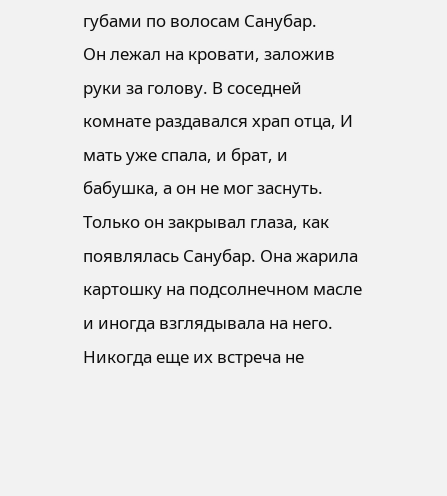губами по волосам Санубар.
Он лежал на кровати, заложив руки за голову. В соседней комнате раздавался храп отца, И мать уже спала, и брат, и бабушка, а он не мог заснуть. Только он закрывал глаза, как появлялась Санубар. Она жарила картошку на подсолнечном масле и иногда взглядывала на него. Никогда еще их встреча не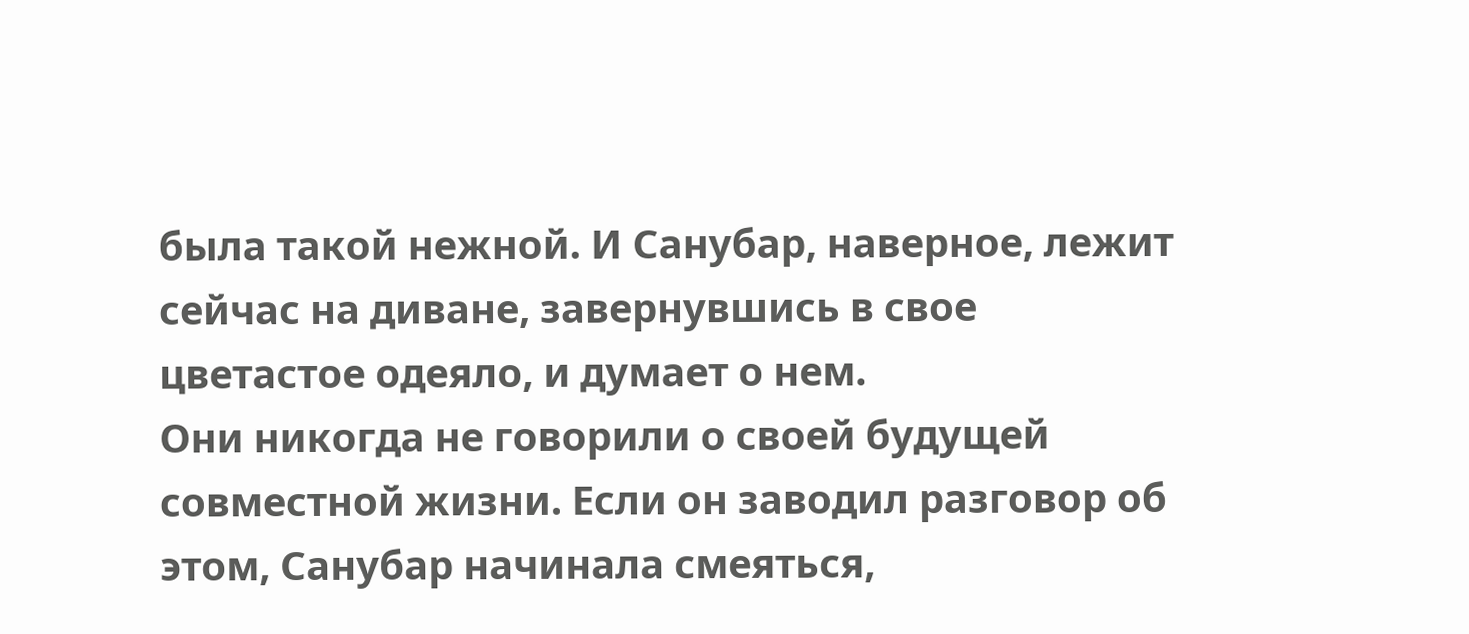была такой нежной. И Санубар, наверное, лежит сейчас на диване, завернувшись в свое цветастое одеяло, и думает о нем.
Они никогда не говорили о своей будущей совместной жизни. Если он заводил разговор об этом, Санубар начинала смеяться,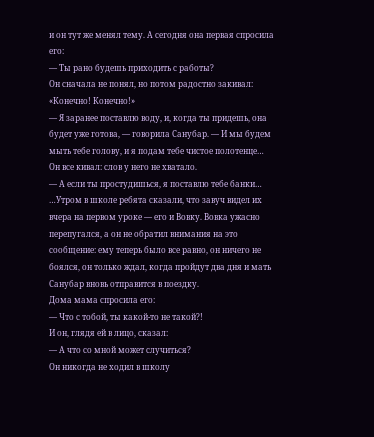и он тут же менял тему. А сегодня она первая спросила его:
— Ты рано будешь приходить с работы?
Он сначала не понял, но потом радостно закивал: «Конечно! Конечно!»
— Я заранее поставлю воду, и, когда ты придешь, она будет уже готова, — говорила Санубар. — И мы будем мыть тебе голову, и я подам тебе чистое полотенце…
Он все кивал: слов у него не хватало.
— А если ты простудишься, я поставлю тебе банки…
…Утром в школе ребята сказали, что завуч видел их вчера на первом уроке — его и Вовку. Вовка ужасно перепугался, а он не обратил внимания на это сообщение: ему теперь было все равно, он ничего не боялся, он только ждал, когда пройдут два дня и мать Санубар вновь отправится в поездку.
Дома мама спросила его:
— Что с тобой, ты какой-то не такой?!
И он, глядя ей в лицо, сказал:
— А что со мной может случиться?
Он никогда не ходил в школу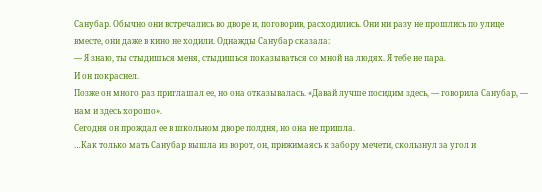Санубар. Обычно они встречались во дворе и, поговорив, расходились. Они ни разу не прошлись по улице вместе, они даже в кино не ходили. Однажды Санубар сказала:
— Я знаю, ты стыдишься меня, стыдишься показываться со мной на людях. Я тебе не пара.
И он покраснел.
Позже он много раз приглашал ее, но она отказывалась. «Давай лучше посидим здесь, — говорила Санубар, — нам и здесь хорошо».
Сегодня он прождал ее в школьном дворе полдня, но она не пришла.
…Как только мать Санубар вышла из ворот, он, прижимаясь к забору мечети, скользнул за угол и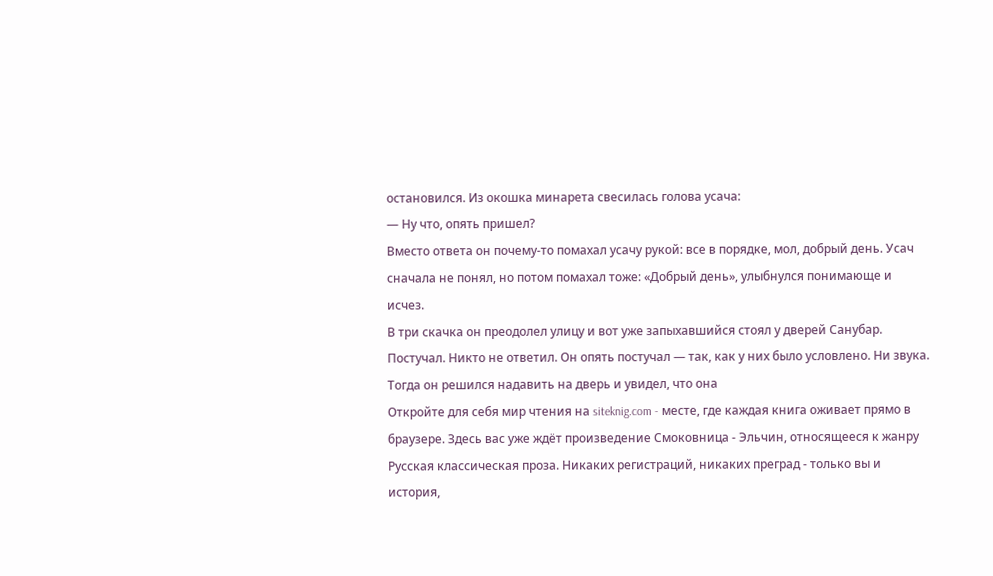остановился. Из окошка минарета свесилась голова усача:
— Ну что, опять пришел?
Вместо ответа он почему-то помахал усачу рукой: все в порядке, мол, добрый день. Усач сначала не понял, но потом помахал тоже: «Добрый день», улыбнулся понимающе и исчез.
В три скачка он преодолел улицу и вот уже запыхавшийся стоял у дверей Санубар. Постучал. Никто не ответил. Он опять постучал — так, как у них было условлено. Ни звука. Тогда он решился надавить на дверь и увидел, что она
Откройте для себя мир чтения на siteknig.com - месте, где каждая книга оживает прямо в браузере. Здесь вас уже ждёт произведение Смоковница - Эльчин, относящееся к жанру Русская классическая проза. Никаких регистраций, никаких преград - только вы и история,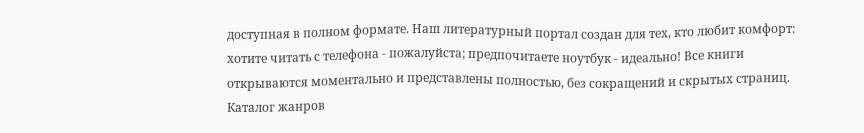доступная в полном формате. Наш литературный портал создан для тех, кто любит комфорт: хотите читать с телефона - пожалуйста; предпочитаете ноутбук - идеально! Все книги открываются моментально и представлены полностью, без сокращений и скрытых страниц. Каталог жанров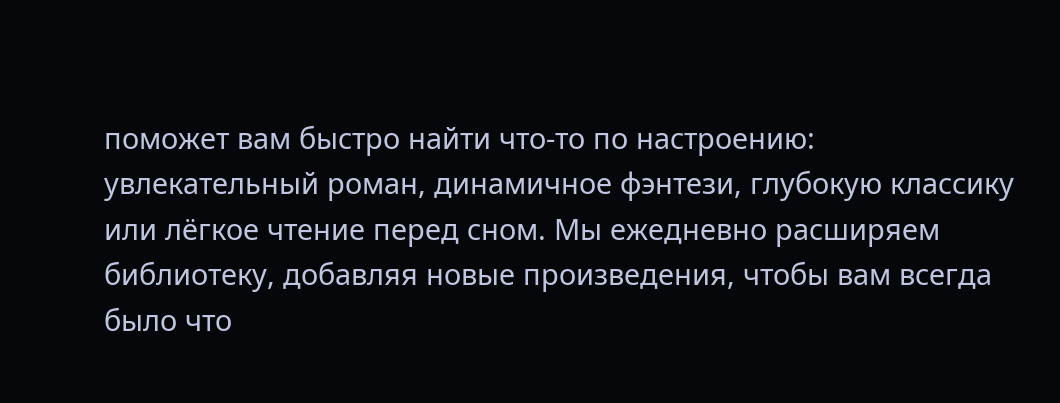поможет вам быстро найти что-то по настроению: увлекательный роман, динамичное фэнтези, глубокую классику или лёгкое чтение перед сном. Мы ежедневно расширяем библиотеку, добавляя новые произведения, чтобы вам всегда было что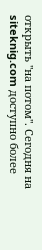открыть "на потом". Сегодня на siteknig.com доступно более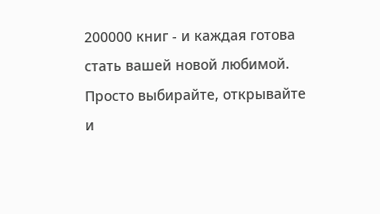200000 книг - и каждая готова стать вашей новой любимой. Просто выбирайте, открывайте и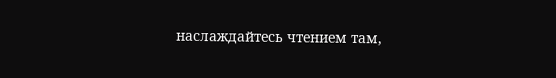наслаждайтесь чтением там,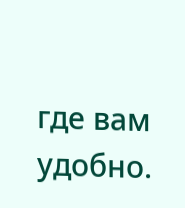где вам удобно.